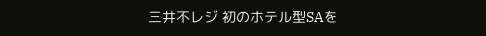三井不レジ 初のホテル型SAを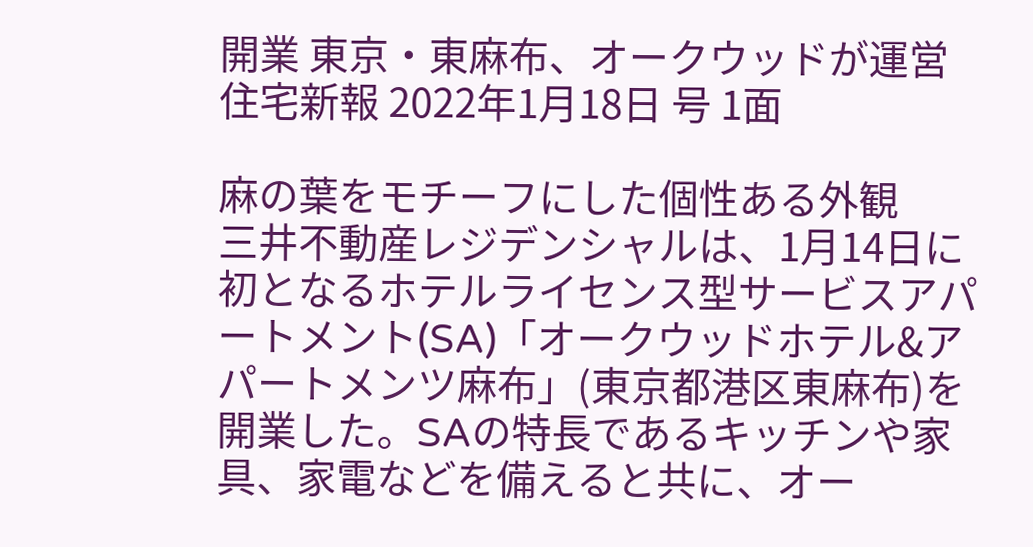開業 東京・東麻布、オークウッドが運営
住宅新報 2022年1月18日 号 1面

麻の葉をモチーフにした個性ある外観
三井不動産レジデンシャルは、1月14日に初となるホテルライセンス型サービスアパートメント(SA)「オークウッドホテル&アパートメンツ麻布」(東京都港区東麻布)を開業した。SAの特長であるキッチンや家具、家電などを備えると共に、オー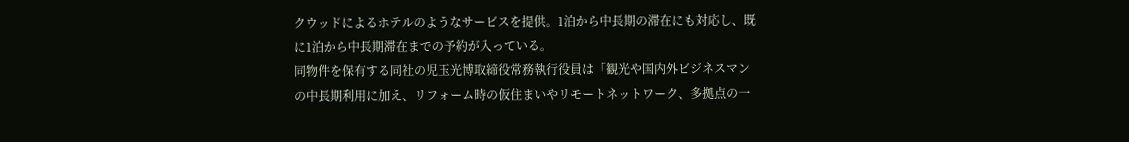クウッドによるホテルのようなサービスを提供。1泊から中長期の滞在にも対応し、既に1泊から中長期滞在までの予約が入っている。
同物件を保有する同社の児玉光博取締役常務執行役員は「観光や国内外ビジネスマンの中長期利用に加え、リフォーム時の仮住まいやリモートネットワーク、多拠点の一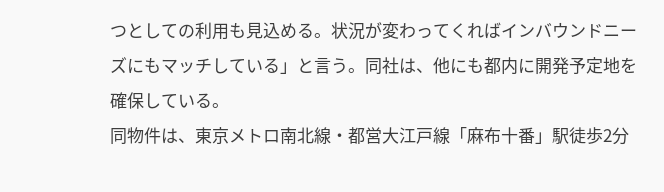つとしての利用も見込める。状況が変わってくればインバウンドニーズにもマッチしている」と言う。同社は、他にも都内に開発予定地を確保している。
同物件は、東京メトロ南北線・都営大江戸線「麻布十番」駅徒歩2分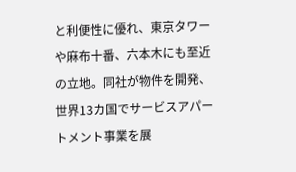と利便性に優れ、東京タワーや麻布十番、六本木にも至近の立地。同社が物件を開発、世界13カ国でサービスアパートメント事業を展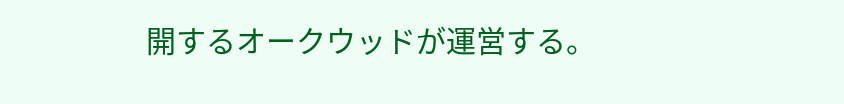開するオークウッドが運営する。